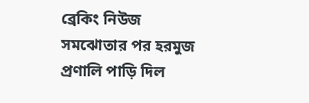ব্রেকিং নিউজ
সমঝোতার পর হরমুজ প্রণালি পাড়ি দিল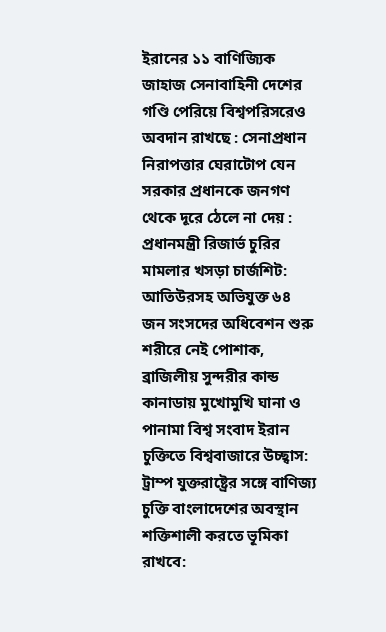ইরানের ১১ বাণিজ্যিক জাহাজ সেনাবাহিনী দেশের গণ্ডি পেরিয়ে বিশ্বপরিসরেও অবদান রাখছে : সেনাপ্রধান নিরাপত্তার ঘেরাটোপ যেন সরকার প্রধানকে জনগণ থেকে দূরে ঠেলে না দেয় : প্রধানমন্ত্রী রিজার্ভ চুরির মামলার খসড়া চার্জশিট: আতিউরসহ অভিযুক্ত ৬৪ জন সংসদের অধিবেশন শুরু শরীরে নেই পোশাক, ব্রাজিলীয় সুন্দরীর কান্ড কানাডায় মুখোমুখি ঘানা ও পানামা বিশ্ব সংবাদ ইরান চুক্তিতে বিশ্ববাজারে উচ্ছ্বাস: ট্রাম্প যুক্তরাষ্ট্রের সঙ্গে বাণিজ্য চুক্তি বাংলাদেশের অবস্থান শক্তিশালী করতে ভূমিকা রাখবে: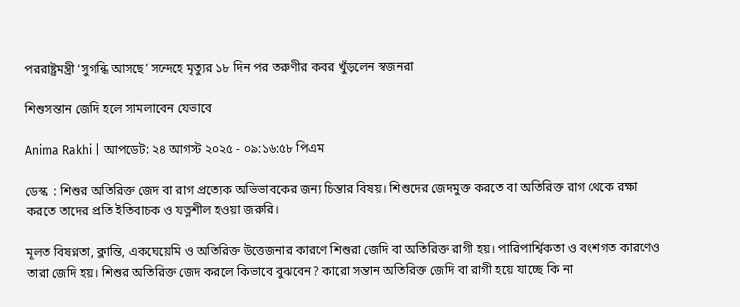পররাষ্ট্রমন্ত্রী ‘সুগন্ধি আসছে’ সন্দেহে মৃত্যুর ১৮ দিন পর তরুণীর কবর খুঁড়লেন স্বজনরা

শিশুসন্তান জেদি হলে সামলাবেন যেভাবে

Anima Rakhi | আপডেট: ২৪ আগস্ট ২০২৫ - ০৯:১৬:৫৮ পিএম

ডেস্ক  : শিশুর অতিরিক্ত জেদ বা রাগ প্রত্যেক অভিভাবকের জন্য চিন্তার বিষয়। শিশুদের জেদমুক্ত করতে বা অতিরিক্ত রাগ থেকে রক্ষা করতে তাদের প্রতি ইতিবাচক ও যত্নশীল হওয়া জরুরি।

মূলত বিষণ্নতা, ক্লান্তি, একঘেয়েমি ও অতিরিক্ত উত্তেজনার কারণে শিশুরা জেদি বা অতিরিক্ত রাগী হয়। পারিপার্শ্বিকতা ও বংশগত কারণেও তারা জেদি হয়। শিশুর অতিরিক্ত জেদ করলে কিভাবে বুঝবেন? কারো সন্তান অতিরিক্ত জেদি বা রাগী হয়ে যাচ্ছে কি না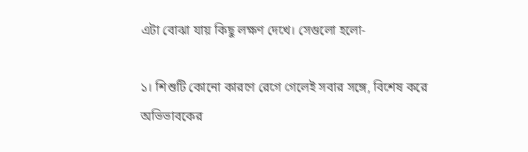এটা বোঝা যায় কিছু লক্ষণ দেখে। সেগুলো হলো-

১। শিশুটি কোনো কারণে রেগে গেলেই সবার সঙ্গে, বিশেষ করে অভিভাবকের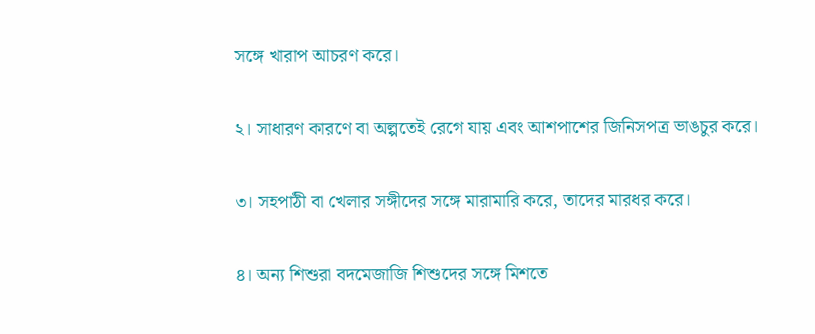সঙ্গে খারাপ আচরণ করে।

২। সাধারণ কারণে বা অল্পতেই রেগে যায় এবং আশপাশের জিনিসপত্র ভাঙচুর করে।

৩। সহপাঠী বা খেলার সঙ্গীদের সঙ্গে মারামারি করে, তাদের মারধর করে।

৪। অন্য শিশুরা বদমেজাজি শিশুদের সঙ্গে মিশতে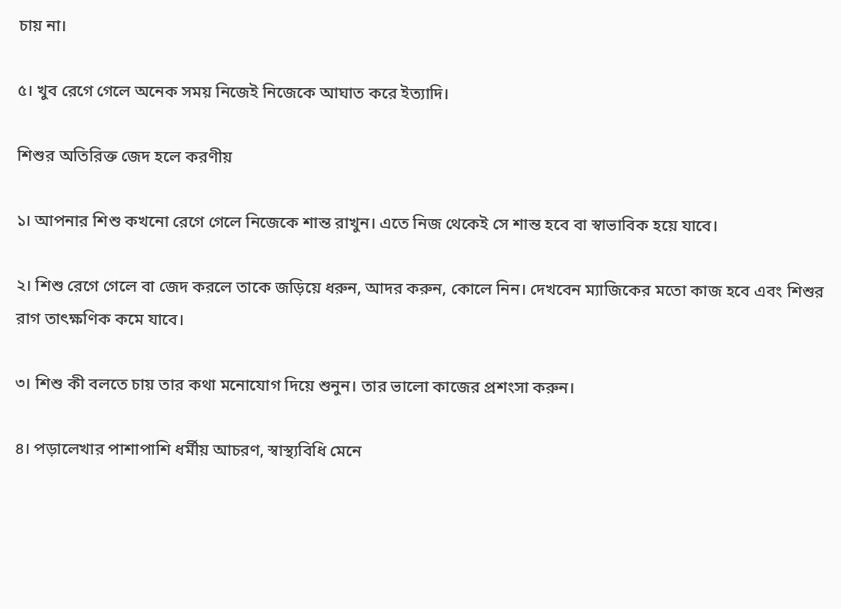চায় না।

৫। খুব রেগে গেলে অনেক সময় নিজেই নিজেকে আঘাত করে ইত্যাদি।

শিশুর অতিরিক্ত জেদ হলে করণীয়

১। আপনার শিশু কখনো রেগে গেলে নিজেকে শান্ত রাখুন। এতে নিজ থেকেই সে শান্ত হবে বা স্বাভাবিক হয়ে যাবে।

২। শিশু রেগে গেলে বা জেদ করলে তাকে জড়িয়ে ধরুন, আদর করুন, কোলে নিন। দেখবেন ম্যাজিকের মতো কাজ হবে এবং শিশুর রাগ তাৎক্ষণিক কমে যাবে।

৩। শিশু কী বলতে চায় তার কথা মনোযোগ দিয়ে শুনুন। তার ভালো কাজের প্রশংসা করুন।

৪। পড়ালেখার পাশাপাশি ধর্মীয় আচরণ, স্বাস্থ্যবিধি মেনে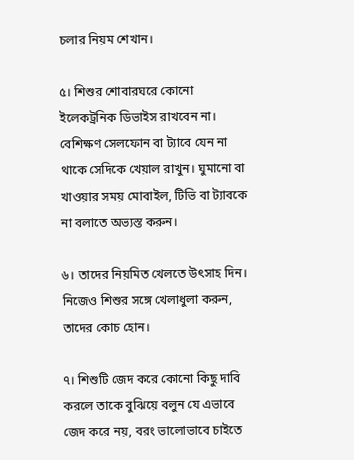চলার নিয়ম শেখান।

৫। শিশুর শোবারঘরে কোনো ইলেকট্রনিক ডিভাইস রাখবেন না। বেশিক্ষণ সেলফোন বা ট্যাবে যেন না থাকে সেদিকে খেয়াল রাখুন। ঘুমানো বা খাওয়ার সময় মোবাইল, টিভি বা ট্যাবকে না বলাতে অভ্যস্ত করুন।

৬। তাদের নিয়মিত খেলতে উৎসাহ দিন। নিজেও শিশুর সঙ্গে খেলাধুলা করুন, তাদের কোচ হোন।

৭। শিশুটি জেদ করে কোনো কিছু দাবি করলে তাকে বুঝিয়ে বলুন যে এভাবে জেদ করে নয়, বরং ভালোভাবে চাইতে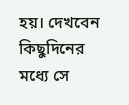হয়। দেখবেন কিছুদিনের মধ্যে সে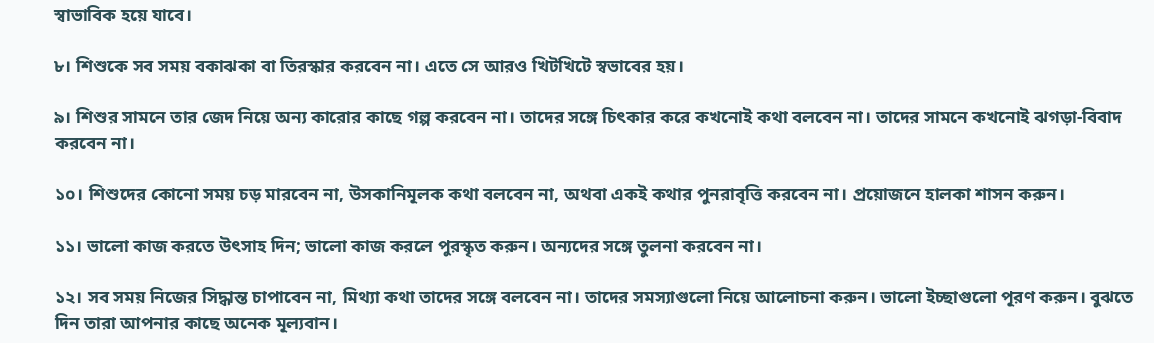স্বাভাবিক হয়ে যাবে।

৮। শিশুকে সব সময় বকাঝকা বা তিরস্কার করবেন না। এতে সে আরও খিটখিটে স্বভাবের হয়।

৯। শিশুর সামনে তার জেদ নিয়ে অন্য কারোর কাছে গল্প করবেন না। তাদের সঙ্গে চিৎকার করে কখনোই কথা বলবেন না। তাদের সামনে কখনোই ঝগড়া-বিবাদ করবেন না।

১০। শিশুদের কোনো সময় চড় মারবেন না, উসকানিমূলক কথা বলবেন না, অথবা একই কথার পুনরাবৃত্তি করবেন না। প্রয়োজনে হালকা শাসন করুন।

১১। ভালো কাজ করতে উৎসাহ দিন; ভালো কাজ করলে পুরস্কৃত করুন। অন্যদের সঙ্গে তুলনা করবেন না।

১২। সব সময় নিজের সিদ্ধান্ত চাপাবেন না, মিথ্যা কথা তাদের সঙ্গে বলবেন না। তাদের সমস্যাগুলো নিয়ে আলোচনা করুন। ভালো ইচ্ছাগুলো পূরণ করুন। বুঝতে দিন তারা আপনার কাছে অনেক মূল্যবান।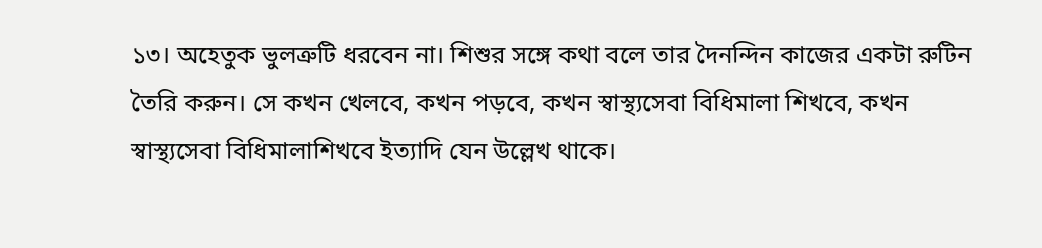১৩। অহেতুক ভুলত্রুটি ধরবেন না। শিশুর সঙ্গে কথা বলে তার দৈনন্দিন কাজের একটা রুটিন তৈরি করুন। সে কখন খেলবে, কখন পড়বে, কখন স্বাস্থ্যসেবা বিধিমালা শিখবে, কখন স্বাস্থ্যসেবা বিধিমালাশিখবে ইত্যাদি যেন উল্লেখ থাকে।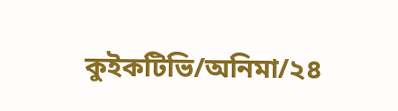কুইকটিভি/অনিমা/২৪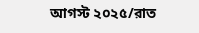আগস্ট ২০২৫/রাত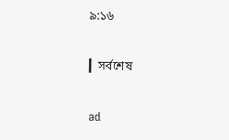৯:১৬

▎সর্বশেষ

ad